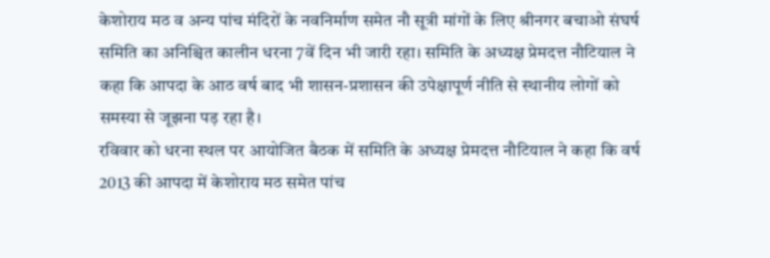केशोराय मठ व अन्य पांच मंदिरों के नवनिर्माण समेत नौ सूत्री मांगों के लिए श्रीनगर बचाओ संघर्ष समिति का अनिश्चित कालीन धरना 7वें दिन भी जारी रहा। समिति के अध्यक्ष प्रेमदत्त नौटियाल ने कहा कि आपदा के आठ वर्ष बाद भी शासन-प्रशासन की उपेक्षापूर्ण नीति से स्थानीय लोगों को समस्या से जूझना पड़ रहा है।
रविवार को धरना स्थल पर आयोजित बैठक में समिति के अध्यक्ष प्रेमदत्त नौटियाल ने कहा कि वर्ष 2013 की आपदा में केशोराय मठ समेत पांच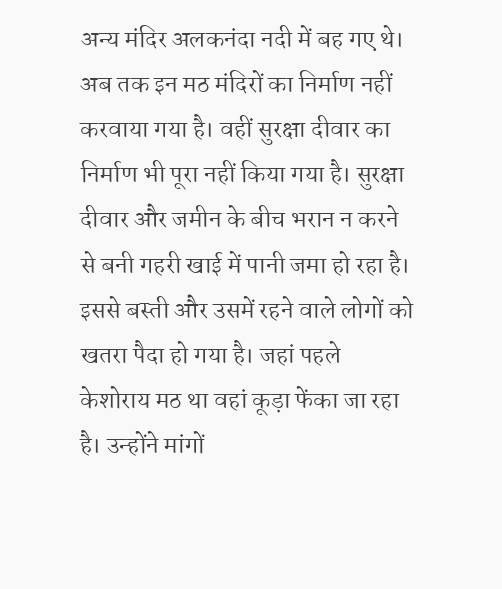अन्य मंदिर अलकनंदा नदी में बह गए थे। अब तक इन मठ मंदिरों का निर्माण नहीं करवाया गया है। वहीं सुरक्षा दीवार का निर्माण भी पूरा नहीं किया गया है। सुरक्षा दीवार और जमीन के बीच भरान न करने से बनी गहरी खाई में पानी जमा हो रहा है। इससे बस्ती और उसमें रहने वाले लोगों को खतरा पैदा हो गया है। जहां पहले केशोराय मठ था वहां कूड़ा फेंका जा रहा है। उन्होंने मांगों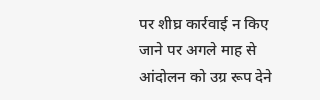पर शीघ्र कार्रवाई न किए जाने पर अगले माह से आंदोलन को उग्र रूप देने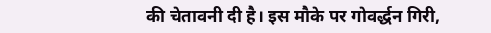की चेतावनी दी है। इस मौके पर गोवर्द्धन गिरी,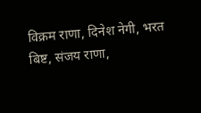विक्रम राणा, दिनेश नेगी, भरत बिष्ट, संजय राणा,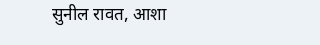सुनील रावत, आशा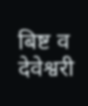बिष्ट व देवेश्वरी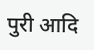पुरी आदि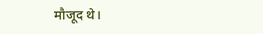मौजूद थे।